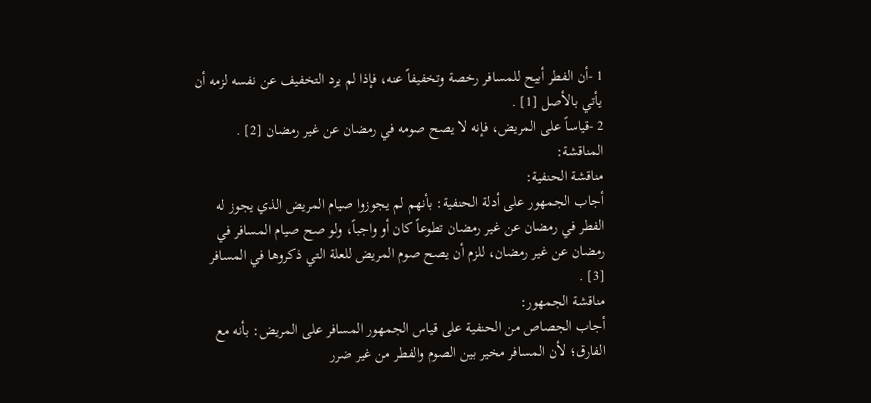1 -أن الفطر أبيح للمسافر رخصة وتخفيفاً عنه، فإذا لم يرد التخفيف عن نفسه لزمه أن يأتي بالأصل [1] .
2 -قياساً على المريض، فإنه لا يصح صومه في رمضان عن غير رمضان [2] .
المناقشة:
مناقشة الحنفية:
أجاب الجمهور على أدلة الحنفية: بأنهم لم يجوزوا صيام المريض الذي يجوز له الفطر في رمضان عن غير رمضان تطوعاً كان أو واجباً، ولو صح صيام المسافر في رمضان عن غير رمضان، للزم أن يصح صوم المريض للعلة التي ذكروها في المسافر [3] .
مناقشة الجمهور:
أجاب الجصاص من الحنفية على قياس الجمهور المسافر على المريض: بأنه مع الفارق؛ لأن المسافر مخير بين الصوم والفطر من غير ضرر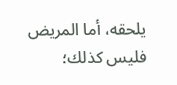يلحقه، أما المريض فليس كذلك؛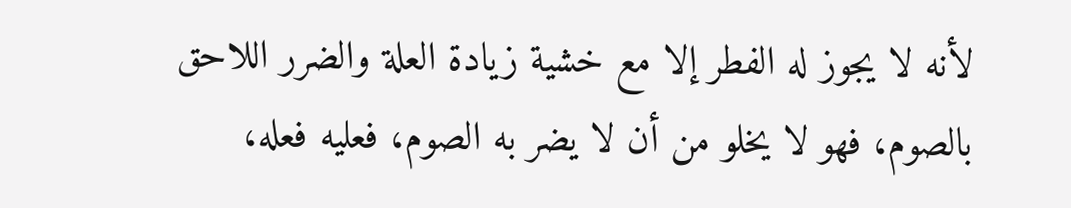لأنه لا يجوز له الفطر إلا مع خشية زيادة العلة والضرر اللاحق بالصوم، فهو لا يخلو من أن لا يضر به الصوم، فعليه فعله،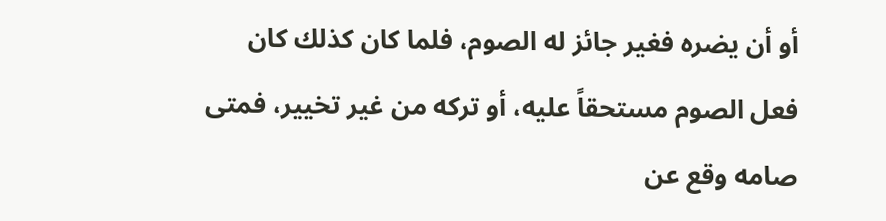أو أن يضره فغير جائز له الصوم، فلما كان كذلك كان فعل الصوم مستحقاً عليه، أو تركه من غير تخيير، فمتى صامه وقع عن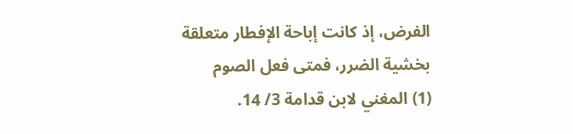الفرض، إذ كانت إباحة الإفطار متعلقة بخشية الضرر، فمتى فعل الصوم
(1) المغني لابن قدامة 3/ 14.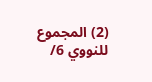(2) المجموع للنووي 6/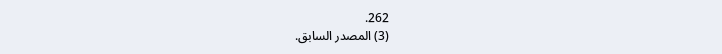262.
(3) المصدر السابق.